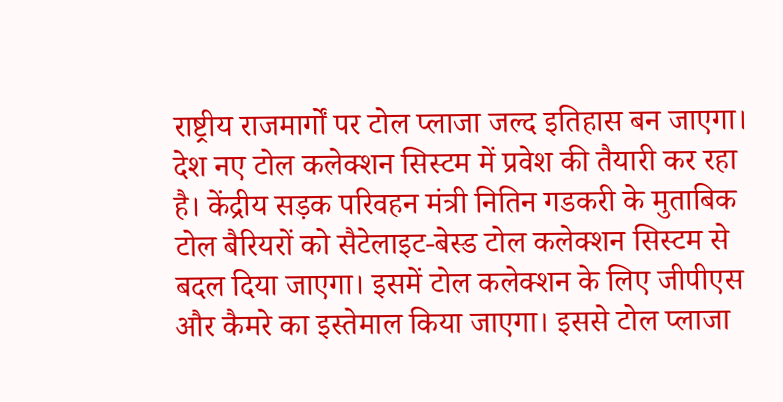राष्ट्रीय राजमार्गों पर टोल प्लाजा जल्द इतिहास बन जाएगा। देश नए टोल कलेक्शन सिस्टम में प्रवेश की तैयारी कर रहा है। केंद्रीय सड़क परिवहन मंत्री नितिन गडकरी के मुताबिक टोल बैरियरों को सैटेलाइट-बेस्ड टोल कलेक्शन सिस्टम से बदल दिया जाएगा। इसमें टोल कलेक्शन के लिए जीपीएस और कैमरे का इस्तेमाल किया जाएगा। इससे टोल प्लाजा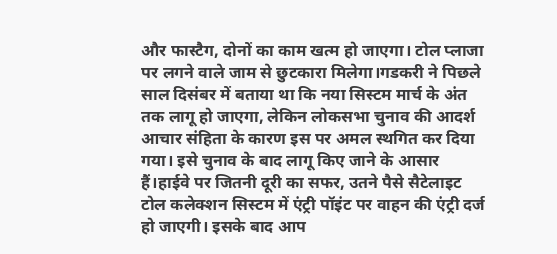और फास्टैग, दोनों का काम खत्म हो जाएगा। टोल प्लाजा पर लगने वाले जाम से छुटकारा मिलेगा।गडकरी ने पिछले साल दिसंबर में बताया था कि नया सिस्टम मार्च के अंत तक लागू हो जाएगा, लेकिन लोकसभा चुनाव की आदर्श आचार संहिता के कारण इस पर अमल स्थगित कर दिया गया। इसे चुनाव के बाद लागू किए जाने के आसार हैं।हाईवे पर जितनी दूरी का सफर, उतने पैसे सैटेलाइट टोल कलेक्शन सिस्टम में एंट्री पॉइंट पर वाहन की एंट्री दर्ज हो जाएगी। इसके बाद आप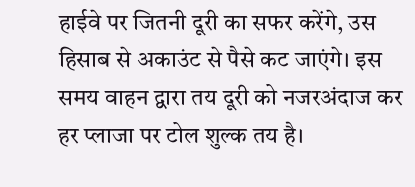हाईवे पर जितनी दूरी का सफर करेंगे, उस हिसाब से अकाउंट से पैसे कट जाएंगे। इस समय वाहन द्वारा तय दूरी को नजरअंदाज कर हर प्लाजा पर टोल शुल्क तय है।